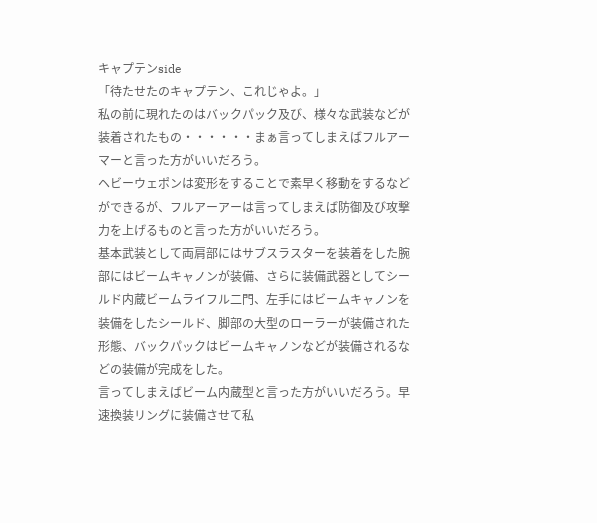キャプテンside
「待たせたのキャプテン、これじゃよ。」
私の前に現れたのはバックパック及び、様々な武装などが装着されたもの・・・・・・まぁ言ってしまえばフルアーマーと言った方がいいだろう。
ヘビーウェポンは変形をすることで素早く移動をするなどができるが、フルアーアーは言ってしまえば防御及び攻撃力を上げるものと言った方がいいだろう。
基本武装として両肩部にはサブスラスターを装着をした腕部にはビームキャノンが装備、さらに装備武器としてシールド内蔵ビームライフル二門、左手にはビームキャノンを装備をしたシールド、脚部の大型のローラーが装備された形態、バックパックはビームキャノンなどが装備されるなどの装備が完成をした。
言ってしまえばビーム内蔵型と言った方がいいだろう。早速換装リングに装備させて私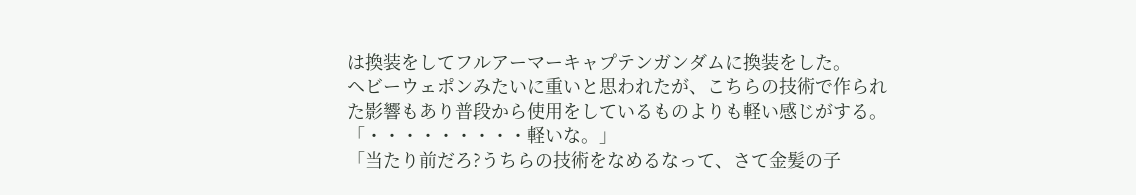は換装をしてフルアーマーキャプテンガンダムに換装をした。
ヘビーウェポンみたいに重いと思われたが、こちらの技術で作られた影響もあり普段から使用をしているものよりも軽い感じがする。
「・・・・・・・・・軽いな。」
「当たり前だろ?うちらの技術をなめるなって、さて金髪の子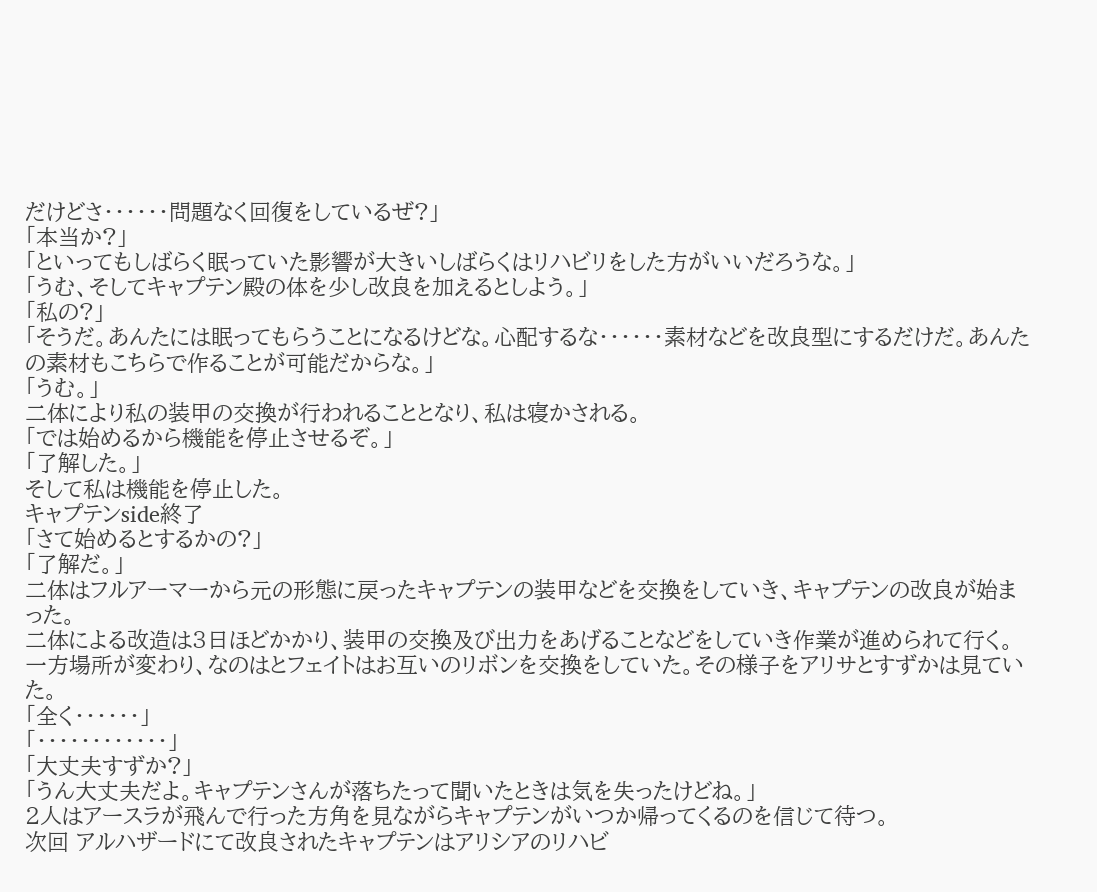だけどさ・・・・・・問題なく回復をしているぜ?」
「本当か?」
「といってもしばらく眠っていた影響が大きいしばらくはリハビリをした方がいいだろうな。」
「うむ、そしてキャプテン殿の体を少し改良を加えるとしよう。」
「私の?」
「そうだ。あんたには眠ってもらうことになるけどな。心配するな・・・・・・素材などを改良型にするだけだ。あんたの素材もこちらで作ることが可能だからな。」
「うむ。」
二体により私の装甲の交換が行われることとなり、私は寝かされる。
「では始めるから機能を停止させるぞ。」
「了解した。」
そして私は機能を停止した。
キャプテンside終了
「さて始めるとするかの?」
「了解だ。」
二体はフルアーマーから元の形態に戻ったキャプテンの装甲などを交換をしていき、キャプテンの改良が始まった。
二体による改造は3日ほどかかり、装甲の交換及び出力をあげることなどをしていき作業が進められて行く。
一方場所が変わり、なのはとフェイトはお互いのリボンを交換をしていた。その様子をアリサとすずかは見ていた。
「全く・・・・・・」
「・・・・・・・・・・・・」
「大丈夫すずか?」
「うん大丈夫だよ。キャプテンさんが落ちたって聞いたときは気を失ったけどね。」
2人はアースラが飛んで行った方角を見ながらキャプテンがいつか帰ってくるのを信じて待つ。
次回 アルハザードにて改良されたキャプテンはアリシアのリハビ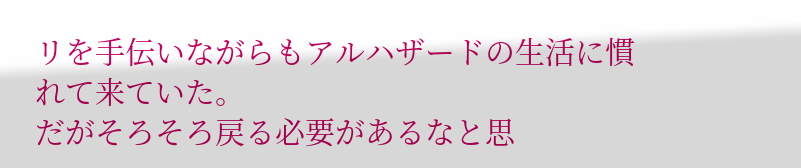リを手伝いながらもアルハザードの生活に慣れて来ていた。
だがそろそろ戻る必要があるなと思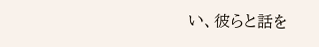い、彼らと話を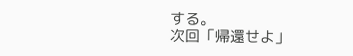する。
次回「帰還せよ」